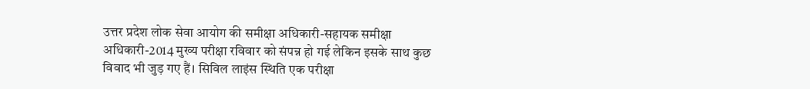उत्तर प्रदेश लोक सेवा आयोग की समीक्षा अधिकारी-सहायक समीक्षा अधिकारी-2014 मुख्य परीक्षा रविवार को संपन्न हो गई लेकिन इसके साथ कुछ विवाद भी जुड़ गए हैं। सिविल लाइंस स्थिति एक परीक्षा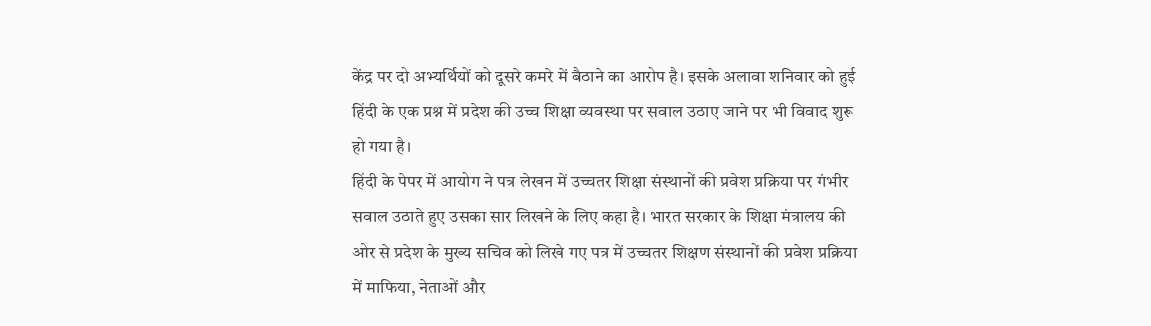केंद्र पर दो अभ्यर्थियों को दूसरे कमरे में बैठाने का आरोप है। इसके अलावा शनिवार को हुई हिंदी के एक प्रश्न में प्रदेश की उच्च शिक्षा व्यवस्था पर सवाल उठाए जाने पर भी विवाद शुरू हो गया है।
हिंदी के पेपर में आयोग ने पत्र लेखन में उच्चतर शिक्षा संस्थानों की प्रवेश प्रक्रिया पर गंभीर सवाल उठाते हुए उसका सार लिखने के लिए कहा है। भारत सरकार के शिक्षा मंत्रालय की ओर से प्रदेश के मुख्य सचिव को लिखे गए पत्र में उच्चतर शिक्षण संस्थानों की प्रवेश प्रक्रिया में माफिया, नेताओं और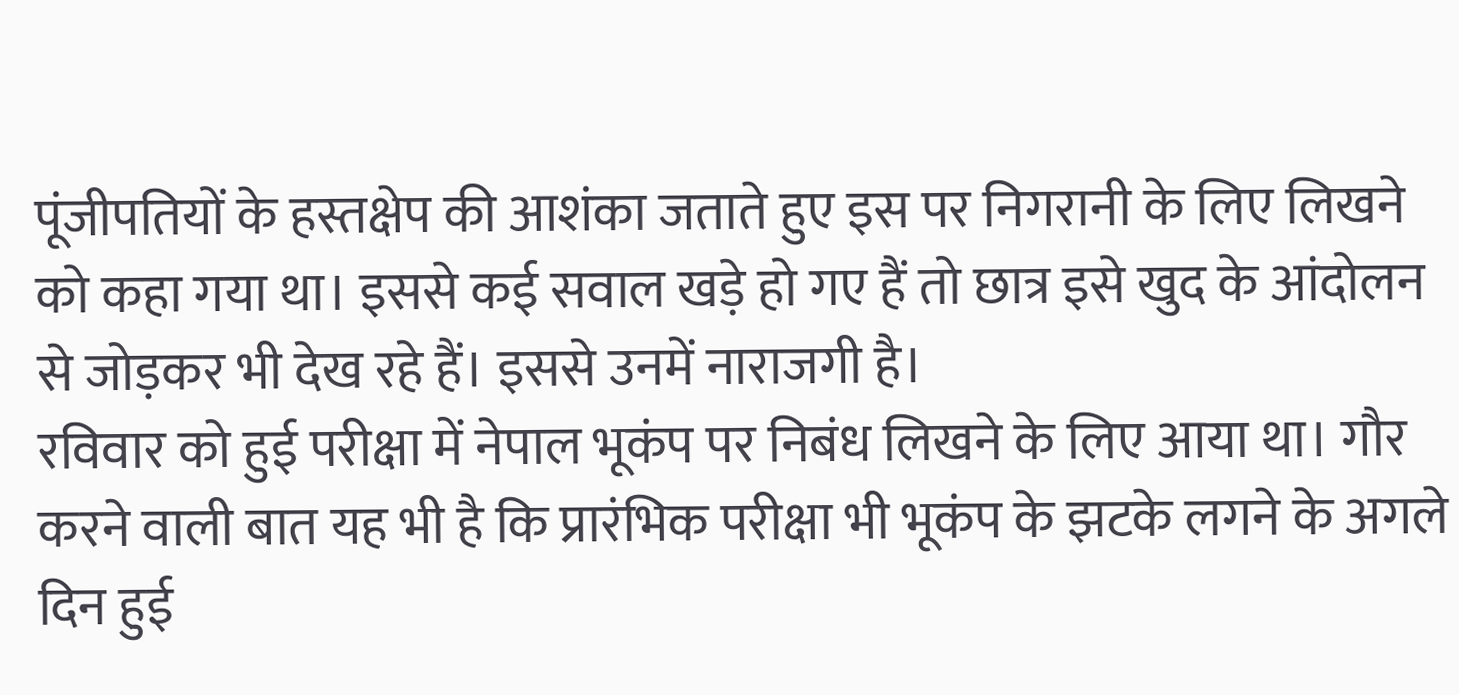पूंजीपतियों के हस्तक्षेप की आशंका जताते हुए इस पर निगरानी के लिए लिखने को कहा गया था। इससे कई सवाल खड़े हो गए हैं तो छात्र इसे खुद के आंदोलन से जोड़कर भी देख रहे हैं। इससे उनमें नाराजगी है।
रविवार को हुई परीक्षा में नेपाल भूकंप पर निबंध लिखने के लिए आया था। गौर करने वाली बात यह भी है कि प्रारंभिक परीक्षा भी भूकंप के झटके लगने के अगले दिन हुई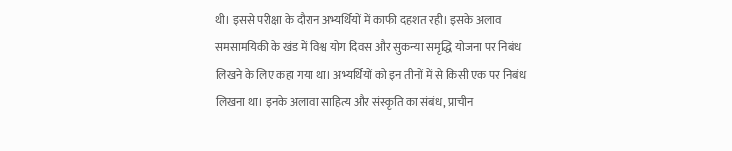थी। इससे परीक्षा के दौरान अभ्यर्थियों में काफी दहशत रही। इसके अलाव समसामयिकी के खंड में विश्व योग दिवस और सुकन्या समृद्धि योजना पर निबंध लिखने के लिए कहा गया था। अभ्यर्थियों को इन तीनों में से किसी एक पर निबंध लिखना था। इनके अलावा साहित्य और संस्कृति का संबंध, प्राचीन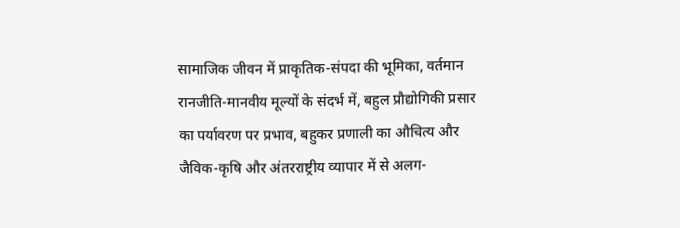सामाजिक जीवन में प्राकृतिक-संपदा की भूमिका, वर्तमान रानजीति-मानवीय मूल्यों के संदर्भ में, बहुल प्रौद्योगिकी प्रसार का पर्यावरण पर प्रभाव, बहुकर प्रणाली का औचित्य और जैविक-कृषि और अंतरराष्ट्रीय व्यापार में से अलग-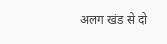अलग खंड से दो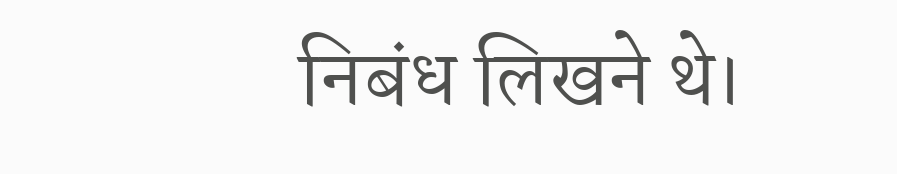निबंध लिखने थे।